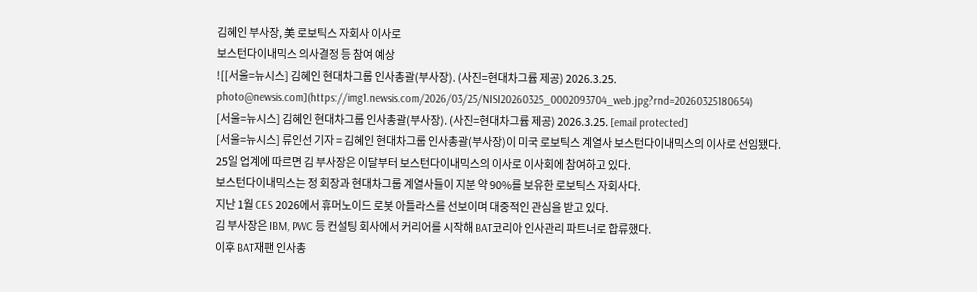김혜인 부사장, 美 로보틱스 자회사 이사로
보스턴다이내믹스 의사결정 등 참여 예상
![[서울=뉴시스] 김혜인 현대차그룹 인사총괄(부사장). (사진=현대차그륩 제공) 2026.3.25. photo@newsis.com](https://img1.newsis.com/2026/03/25/NISI20260325_0002093704_web.jpg?rnd=20260325180654)
[서울=뉴시스] 김혜인 현대차그룹 인사총괄(부사장). (사진=현대차그륩 제공) 2026.3.25. [email protected]
[서울=뉴시스] 류인선 기자 = 김혜인 현대차그룹 인사총괄(부사장)이 미국 로보틱스 계열사 보스턴다이내믹스의 이사로 선임됐다.
25일 업계에 따르면 김 부사장은 이달부터 보스턴다이내믹스의 이사로 이사회에 참여하고 있다.
보스턴다이내믹스는 정 회장과 현대차그룹 계열사들이 지분 약 90%를 보유한 로보틱스 자회사다.
지난 1월 CES 2026에서 휴머노이드 로봇 아틀라스를 선보이며 대중적인 관심을 받고 있다.
김 부사장은 IBM, PWC 등 컨설팅 회사에서 커리어를 시작해 BAT코리아 인사관리 파트너로 합류했다.
이후 BAT재팬 인사총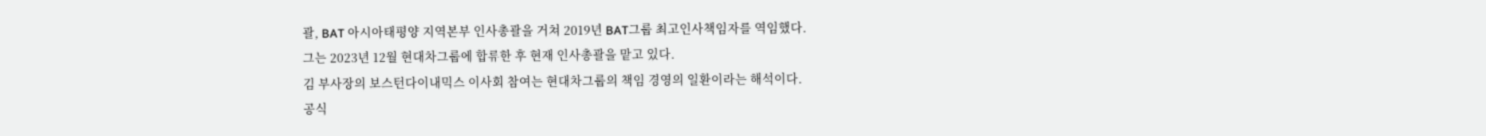괄, BAT 아시아태평양 지역본부 인사총괄을 거쳐 2019년 BAT그룹 최고인사책임자를 역임했다.
그는 2023년 12월 현대차그룹에 합류한 후 현재 인사총괄을 맡고 있다.
김 부사장의 보스턴다이내믹스 이사회 참여는 현대차그룹의 책임 경영의 일환이라는 해석이다.
공식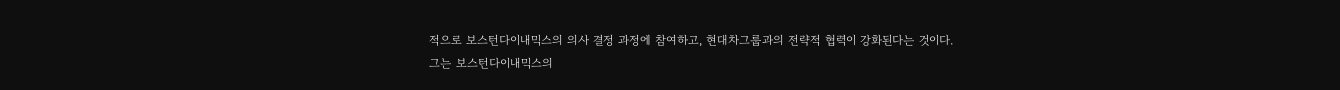적으로 보스턴다이내믹스의 의사 결정 과정에 참여하고, 현대차그룹과의 전략적 협력이 강화된다는 것이다.
그는 보스턴다이내믹스의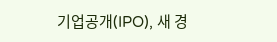기업공개(IPO), 새 경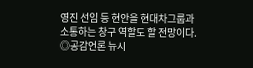영진 선임 등 현안을 현대차그룹과 소통하는 창구 역할도 할 전망이다.
◎공감언론 뉴시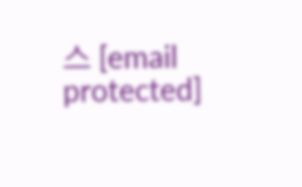스 [email protected]